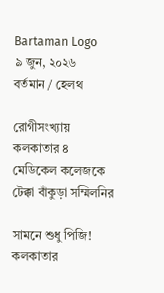Bartaman Logo
৯ জুন, ২০২৬
বর্তমান / হেলথ

রোগীসংখ্যায় কলকাতার ৪ মেডিকেল কলেজকে টেক্কা বাঁকুড়া সম্মিলনির

সামনে শুধু পিজি! কলকাতার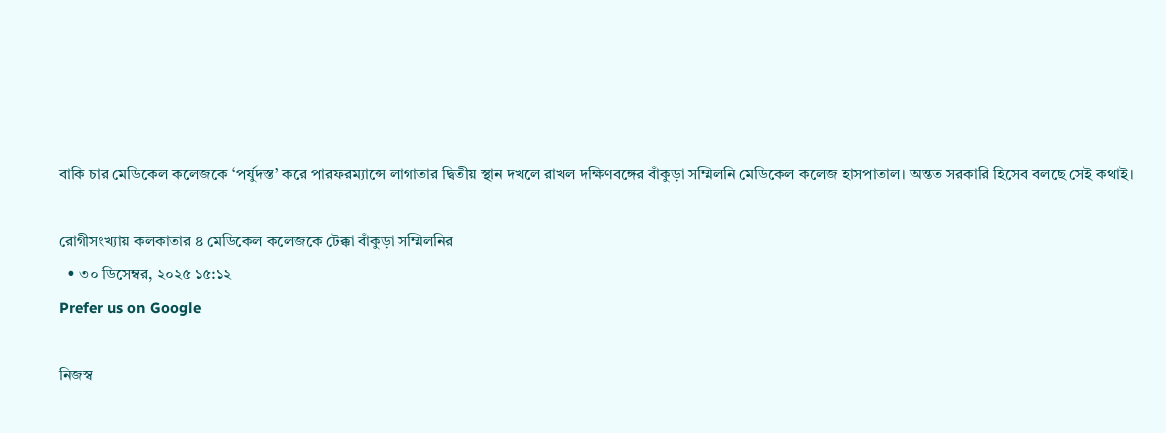বাকি চার মেডিকেল কলেজকে ‘পর্যুদস্ত’ করে পারফরম্যান্সে লাগাতার দ্বিতীয় স্থান দখলে রাখল দক্ষিণবঙ্গের বাঁকুড়া সম্মিলনি মেডিকেল কলেজ হাসপাতাল। অন্তত সরকারি হিসেব বলছে সেই কথাই।

রোগীসংখ্যায় কলকাতার ৪ মেডিকেল কলেজকে টেক্কা বাঁকুড়া সম্মিলনির
  • ৩০ ডিসেম্বর, ২০২৫ ১৫:১২
Prefer us on Google

নিজস্ব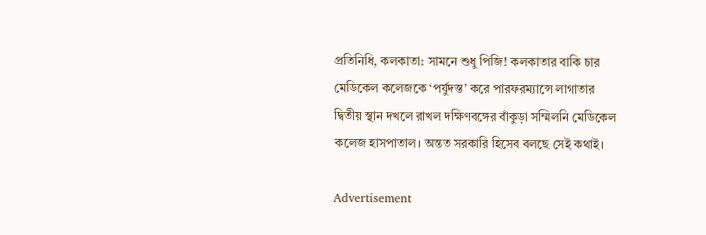প্রতিনিধি, কলকাতা: সামনে শুধু পিজি! কলকাতার বাকি চার মেডিকেল কলেজকে ‘পর্যুদস্ত’ করে পারফরম্যান্সে লাগাতার দ্বিতীয় স্থান দখলে রাখল দক্ষিণবঙ্গের বাঁকুড়া সম্মিলনি মেডিকেল কলেজ হাসপাতাল। অন্তত সরকারি হিসেব বলছে সেই কথাই।

Advertisement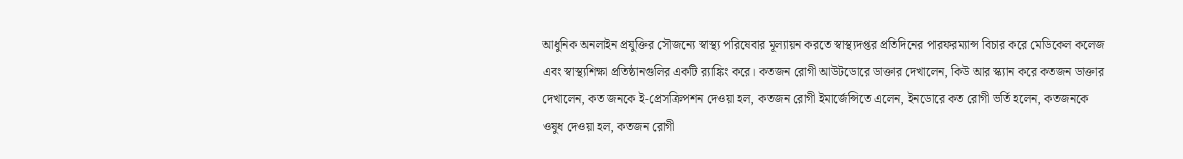আধুনিক অনলাইন প্রযুক্তির সৌজন্যে স্বাস্থ্য পরিষেবার মূল্যায়ন করতে স্বাস্থ্যদপ্তর প্রতিদিনের পারফরম্যান্স বিচার করে মেডিকেল কলেজ এবং স্বাস্থ্যশিক্ষা প্রতিষ্ঠানগুলির একটি র‌্যাঙ্কিং করে। কতজন রোগী আউটডোরে ডাক্তার দেখালেন, কিউ আর স্ক্যান করে কতজন ডাক্তার দেখালেন, কত জনকে ই-প্রেসক্রিপশন দেওয়া হল, কতজন রোগী ইমার্জেন্সিতে এলেন, ইনডোরে কত রোগী ভর্তি হলেন, কতজনকে ওষুধ দেওয়া হল, কতজন রোগী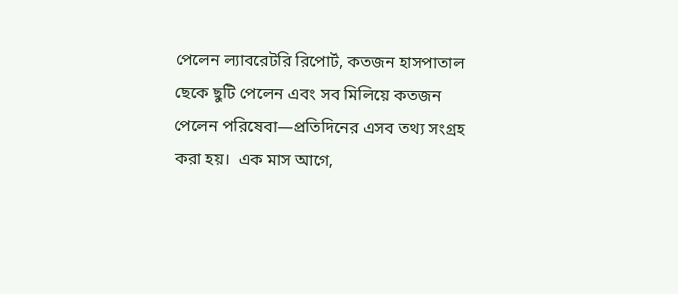পেলেন ল্যাবরেটরি রিপোর্ট, কতজন হাসপাতাল ছেকে ছুটি পেলেন এবং সব মিলিয়ে কতজন পেলেন পরিষেবা—প্রতিদিনের এসব তথ্য সংগ্রহ করা হয়।  এক মাস আগে,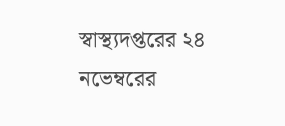স্বাস্থ্যদপ্তরের ২৪ নভেম্বরের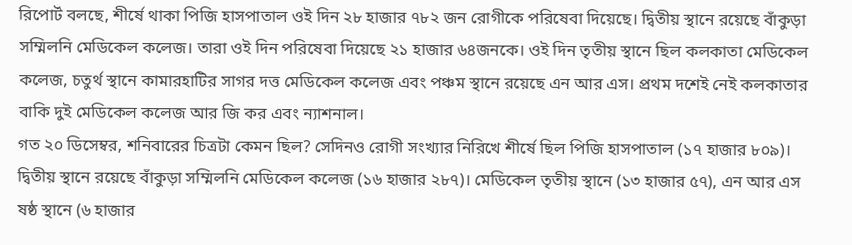রিপোর্ট বলছে, শীর্ষে থাকা পিজি হাসপাতাল ওই দিন ২৮ হাজার ৭৮২ জন রোগীকে পরিষেবা দিয়েছে। দ্বিতীয় স্থানে রয়েছে বাঁকুড়া সম্মিলনি মেডিকেল কলেজ। তারা ওই দিন পরিষেবা দিয়েছে ২১ হাজার ৬৪জনকে। ওই দিন তৃতীয় স্থানে ছিল কলকাতা মেডিকেল কলেজ, চতুর্থ স্থানে কামারহাটির সাগর দত্ত মেডিকেল কলেজ এবং পঞ্চম স্থানে রয়েছে এন আর এস। প্রথম দশেই নেই কলকাতার বাকি দুই মেডিকেল কলেজ আর জি কর এবং ন্যাশনাল।
গত ২০ ডিসেম্বর, শনিবারের চিত্রটা কেমন ছিল? সেদিনও রোগী সংখ্যার নিরিখে শীর্ষে ছিল পিজি হাসপাতাল (১৭ হাজার ৮০৯)। দ্বিতীয় স্থানে রয়েছে বাঁকুড়া সম্মিলনি মেডিকেল কলেজ (১৬ হাজার ২৮৭)। মেডিকেল তৃতীয় স্থানে (১৩ হাজার ৫৭), এন আর এস ষষ্ঠ স্থানে (৬ হাজার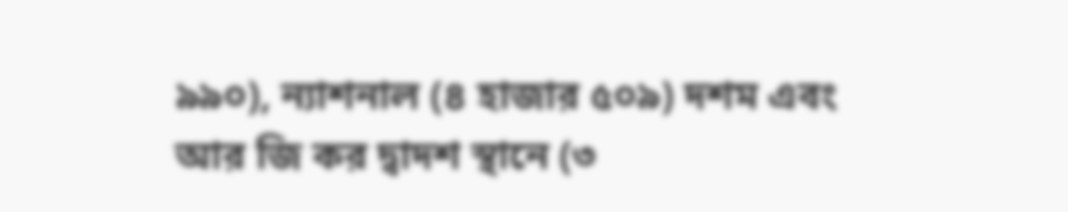৯৯০), ন্যাশনাল (৪ হাজার ৫০৯) দশম এবং আর জি কর দ্বাদশ স্থানে (৩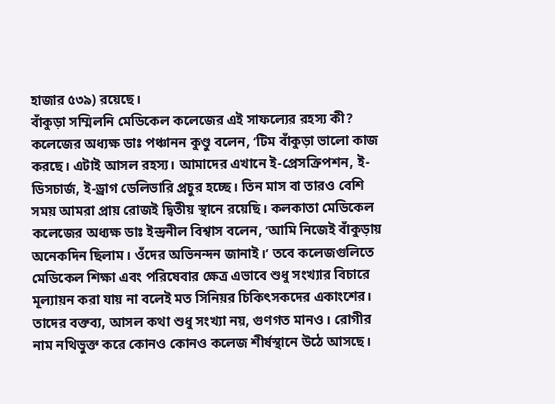হাজার ৫৩৯) রয়েছে।
বাঁকুড়া সম্মিলনি মেডিকেল কলেজের এই সাফল্যের রহস্য কী? কলেজের অধ্যক্ষ ডাঃ পঞ্চানন কুণ্ডু বলেন, ‘টিম বাঁকুড়া ভালো কাজ করছে। এটাই আসল রহস্য। আমাদের এখানে ই-প্রেসক্রিপশন, ই-ডিসচার্জ, ই-ড্রাগ ডেলিভারি প্রচুর হচ্ছে। তিন মাস বা তারও বেশি সময় আমরা প্রায় রোজই দ্বিতীয় স্থানে রয়েছি। কলকাতা মেডিকেল কলেজের অধ্যক্ষ ডাঃ ইন্দ্রনীল বিশ্বাস বলেন, ‘আমি নিজেই বাঁকুড়ায় অনেকদিন ছিলাম। ওঁদের অভিনন্দন জানাই।’ তবে কলেজগুলিতে মেডিকেল শিক্ষা এবং পরিষেবার ক্ষেত্র এভাবে শুধু সংখ্যার বিচারে মূল্যায়ন করা যায় না বলেই মত সিনিয়র চিকিৎসকদের একাংশের। তাদের বক্তব্য, আসল কথা শুধু সংখ্যা নয়, গুণগত মানও। রোগীর নাম নথিভুক্ত করে কোনও কোনও কলেজ শীর্ষস্থানে উঠে আসছে।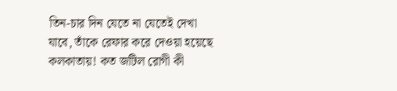তিন-চার দিন যেতে না যেতেই দেখা যাবে, তাঁকে রেফার করে দেওয়া হয়েছে কলকাতায়! কত জটিল রোগী কী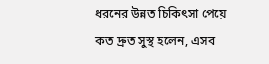ধরনের উন্নত চিকিৎসা পেয়ে কত দ্রুত সুস্থ হলেন, এসব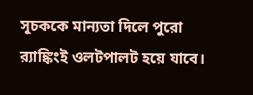সূচককে মান্যতা দিলে পুরো র‌্যাঙ্কিংই ওলটপালট হয়ে যাবে।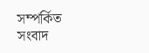সম্পর্কিত সংবাদ